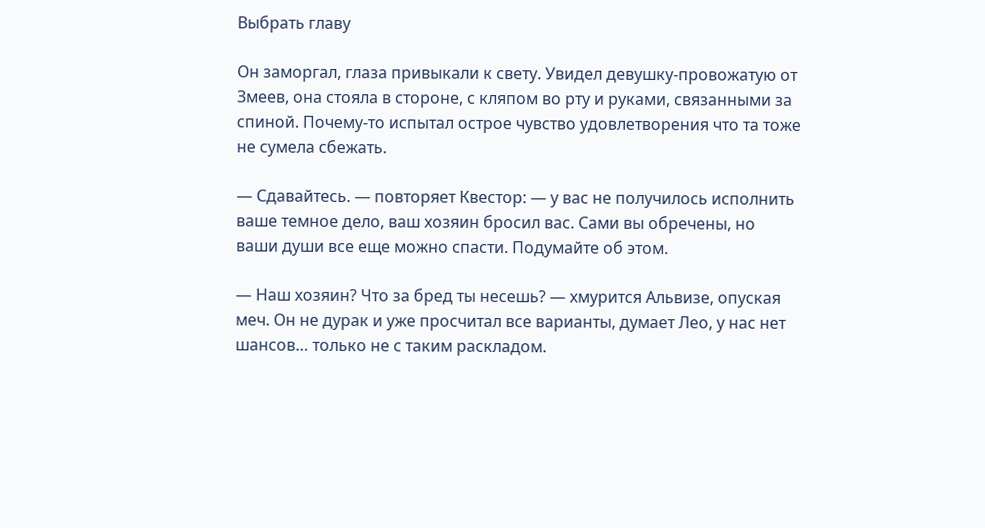Выбрать главу

Он заморгал, глаза привыкали к свету. Увидел девушку-провожатую от Змеев, она стояла в стороне, с кляпом во рту и руками, связанными за спиной. Почему-то испытал острое чувство удовлетворения что та тоже не сумела сбежать.

— Сдавайтесь. — повторяет Квестор: — у вас не получилось исполнить ваше темное дело, ваш хозяин бросил вас. Сами вы обречены, но ваши души все еще можно спасти. Подумайте об этом.

— Наш хозяин? Что за бред ты несешь? — хмурится Альвизе, опуская меч. Он не дурак и уже просчитал все варианты, думает Лео, у нас нет шансов… только не с таким раскладом.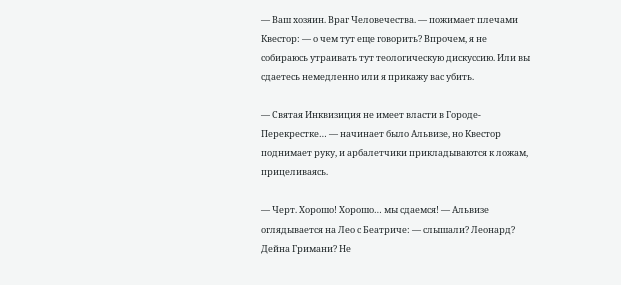— Ваш хозяин. Враг Человечества. — пожимает плечами Квестор: — о чем тут еще говорить? Впрочем, я не собираюсь утраивать тут теологическую дискуссию. Или вы сдаетесь немедленно или я прикажу вас убить.

— Святая Инквизиция не имеет власти в Городе-Перекрестке… — начинает было Альвизе, но Квестор поднимает руку, и арбалетчики прикладываются к ложам, прицеливаясь.

— Черт. Хорошо! Хорошо… мы сдаемся! — Альвизе оглядывается на Лео с Беатриче: — слышали? Леонард? Дейна Гримани? Не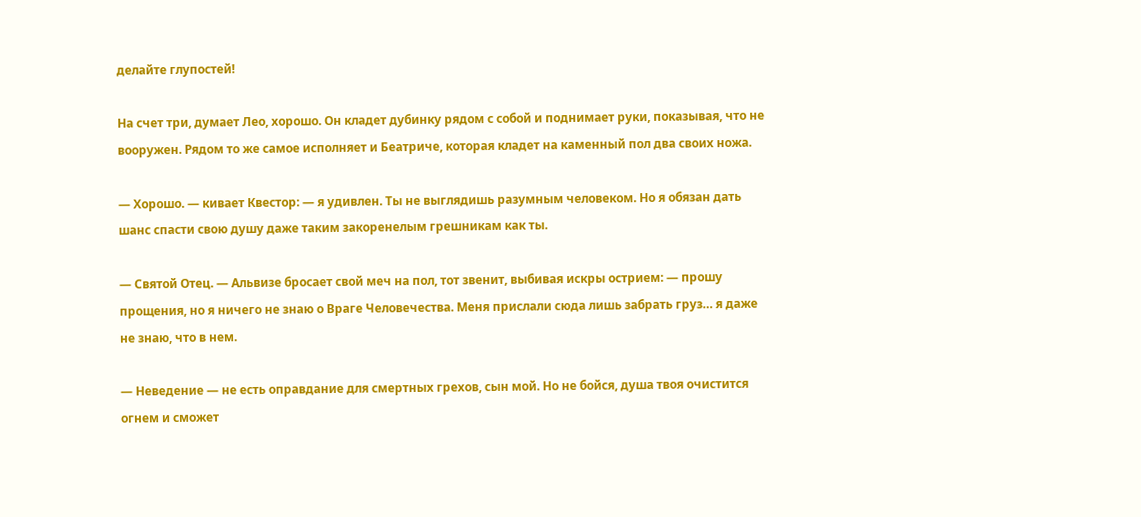делайте глупостей!

На счет три, думает Лео, хорошо. Он кладет дубинку рядом с собой и поднимает руки, показывая, что не вооружен. Рядом то же самое исполняет и Беатриче, которая кладет на каменный пол два своих ножа.

— Хорошо. — кивает Квестор: — я удивлен. Ты не выглядишь разумным человеком. Но я обязан дать шанс спасти свою душу даже таким закоренелым грешникам как ты.

— Святой Отец. — Альвизе бросает свой меч на пол, тот звенит, выбивая искры острием: — прошу прощения, но я ничего не знаю о Враге Человечества. Меня прислали сюда лишь забрать груз… я даже не знаю, что в нем.

— Неведение — не есть оправдание для смертных грехов, сын мой. Но не бойся, душа твоя очистится огнем и сможет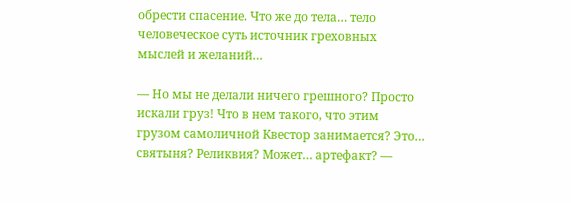обрести спасение. Что же до тела… тело человеческое суть источник греховных мыслей и желаний…

— Но мы не делали ничего грешного? Просто искали груз! Что в нем такого, что этим грузом самоличной Квестор занимается? Это… святыня? Реликвия? Может… артефакт? —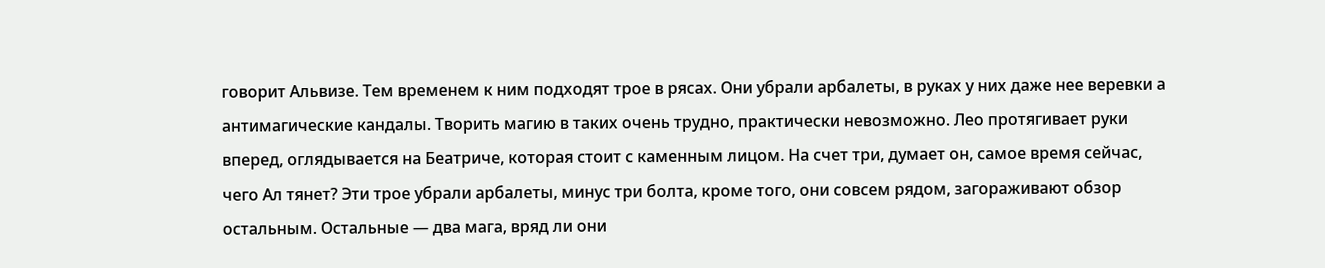говорит Альвизе. Тем временем к ним подходят трое в рясах. Они убрали арбалеты, в руках у них даже нее веревки а антимагические кандалы. Творить магию в таких очень трудно, практически невозможно. Лео протягивает руки вперед, оглядывается на Беатриче, которая стоит с каменным лицом. На счет три, думает он, самое время сейчас, чего Ал тянет? Эти трое убрали арбалеты, минус три болта, кроме того, они совсем рядом, загораживают обзор остальным. Остальные — два мага, вряд ли они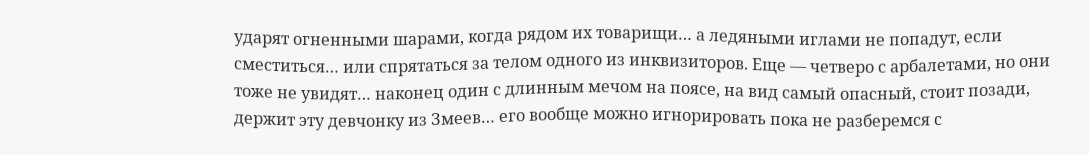ударят огненными шарами, когда рядом их товарищи… а ледяными иглами не попадут, если сместиться… или спрятаться за телом одного из инквизиторов. Еще — четверо с арбалетами, но они тоже не увидят… наконец один с длинным мечом на поясе, на вид самый опасный, стоит позади, держит эту девчонку из Змеев… его вообще можно игнорировать пока не разберемся с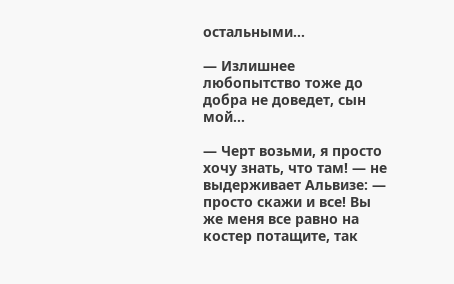остальными…

— Излишнее любопытство тоже до добра не доведет, сын мой…

— Черт возьми, я просто хочу знать, что там! — не выдерживает Альвизе: — просто скажи и все! Вы же меня все равно на костер потащите, так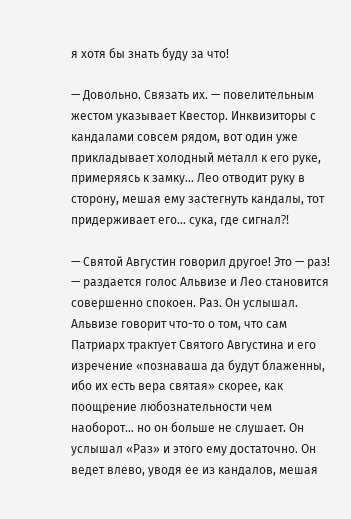я хотя бы знать буду за что!

— Довольно. Связать их. — повелительным жестом указывает Квестор. Инквизиторы с кандалами совсем рядом, вот один уже прикладывает холодный металл к его руке, примеряясь к замку… Лео отводит руку в сторону, мешая ему застегнуть кандалы, тот придерживает его… сука, где сигнал⁈

— Святой Августин говорил другое! Это — раз! — раздается голос Альвизе и Лео становится совершенно спокоен. Раз. Он услышал. Альвизе говорит что-то о том, что сам Патриарх трактует Святого Августина и его изречение «познаваша да будут блаженны, ибо их есть вера святая» скорее, как поощрение любознательности чем наоборот… но он больше не слушает. Он услышал «Раз» и этого ему достаточно. Он ведет влево, уводя ее из кандалов, мешая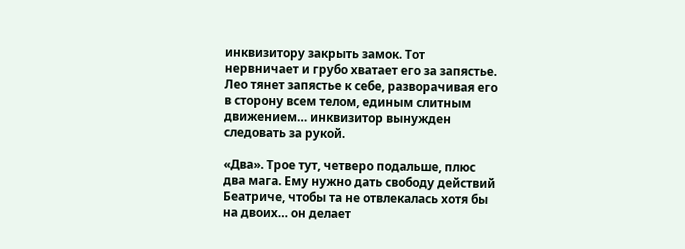инквизитору закрыть замок. Тот нервничает и грубо хватает его за запястье. Лео тянет запястье к себе, разворачивая его в сторону всем телом, единым слитным движением… инквизитор вынужден следовать за рукой.

«Два». Трое тут, четверо подальше, плюс два мага. Ему нужно дать свободу действий Беатриче, чтобы та не отвлекалась хотя бы на двоих… он делает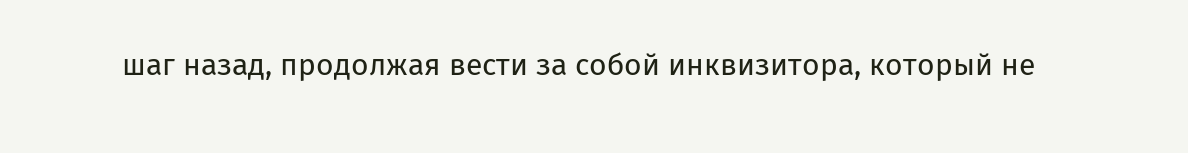шаг назад, продолжая вести за собой инквизитора, который не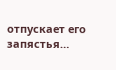отпускает его запястья…